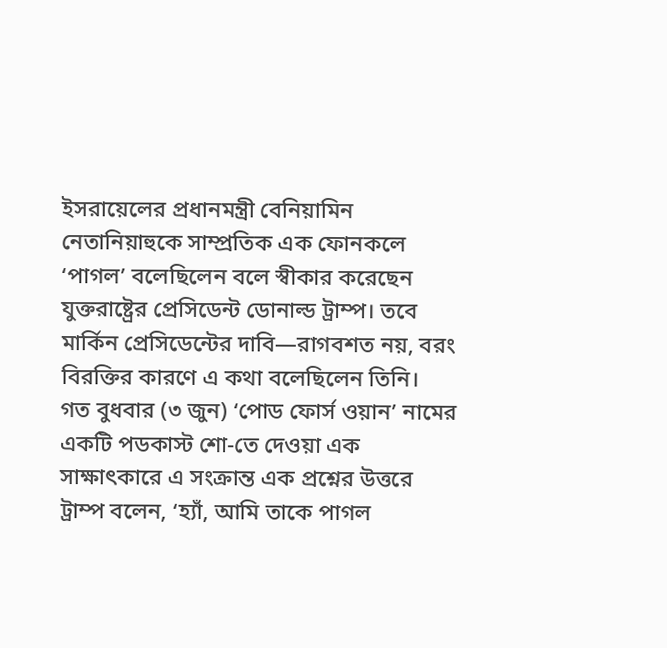ইসরায়েলের প্রধানমন্ত্রী বেনিয়ামিন নেতানিয়াহুকে সাম্প্রতিক এক ফোনকলে ‘পাগল’ বলেছিলেন বলে স্বীকার করেছেন যুক্তরাষ্ট্রের প্রেসিডেন্ট ডোনাল্ড ট্রাম্প। তবে মার্কিন প্রেসিডেন্টের দাবি—রাগবশত নয়, বরং বিরক্তির কারণে এ কথা বলেছিলেন তিনি।
গত বুধবার (৩ জুন) ‘পোড ফোর্স ওয়ান’ নামের একটি পডকাস্ট শো-তে দেওয়া এক সাক্ষাৎকারে এ সংক্রান্ত এক প্রশ্নের উত্তরে ট্রাম্প বলেন, ‘হ্যাঁ, আমি তাকে পাগল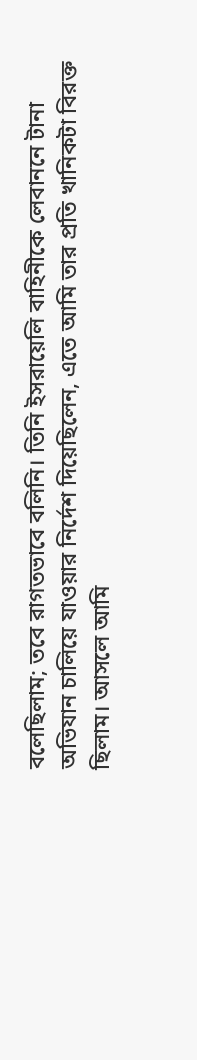বলেছিলাম; তবে রাগতভাবে বলিনি। তিনি ইসরায়েলি বাহিনীকে লেবাননে টানা অভিযান চালিয়ে যাওয়ার নির্দেশ দিয়েছিলেন, এতে আমি তার প্রতি খানিকটা বিরক্ত ছিলাম। আসলে আমি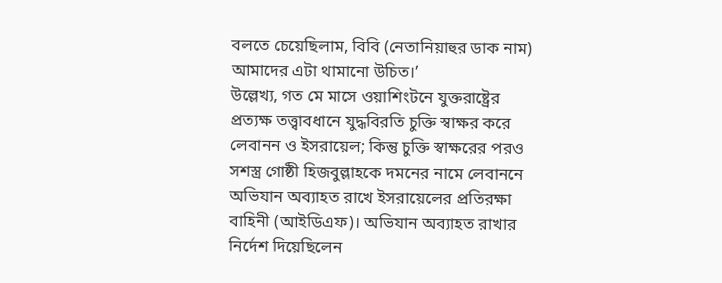বলতে চেয়েছিলাম, বিবি (নেতানিয়াহুর ডাক নাম) আমাদের এটা থামানো উচিত।’
উল্লেখ্য, গত মে মাসে ওয়াশিংটনে যুক্তরাষ্ট্রের প্রত্যক্ষ তত্ত্বাবধানে যুদ্ধবিরতি চুক্তি স্বাক্ষর করে লেবানন ও ইসরায়েল; কিন্তু চুক্তি স্বাক্ষরের পরও সশস্ত্র গোষ্ঠী হিজবুল্লাহকে দমনের নামে লেবাননে অভিযান অব্যাহত রাখে ইসরায়েলের প্রতিরক্ষা বাহিনী (আইডিএফ)। অভিযান অব্যাহত রাখার নির্দেশ দিয়েছিলেন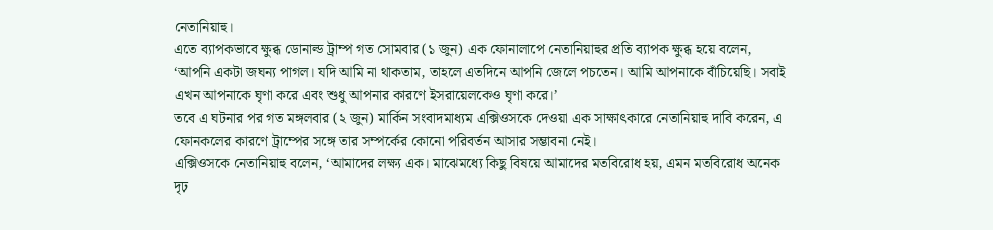নেতানিয়াহু।
এতে ব্যাপকভাবে ক্ষুব্ধ ডোনাল্ড ট্রাম্প গত সোমবার (১ জুন) এক ফোনালাপে নেতানিয়াহুর প্রতি ব্যাপক ক্ষুব্ধ হয়ে বলেন, ‘আপনি একটা জঘন্য পাগল। যদি আমি না থাকতাম, তাহলে এতদিনে আপনি জেলে পচতেন। আমি আপনাকে বাঁচিয়েছি। সবাই এখন আপনাকে ঘৃণা করে এবং শুধু আপনার কারণে ইসরায়েলকেও ঘৃণা করে।’
তবে এ ঘটনার পর গত মঙ্গলবার (২ জুন) মার্কিন সংবাদমাধ্যম এক্সিওসকে দেওয়া এক সাক্ষাৎকারে নেতানিয়াহু দাবি করেন, এ ফোনকলের কারণে ট্রাম্পের সঙ্গে তার সম্পর্কের কোনো পরিবর্তন আসার সম্ভাবনা নেই।
এক্সিওসকে নেতানিয়াহু বলেন, ‘আমাদের লক্ষ্য এক। মাঝেমধ্যে কিছু বিষয়ে আমাদের মতবিরোধ হয়, এমন মতবিরোধ অনেক দৃঢ়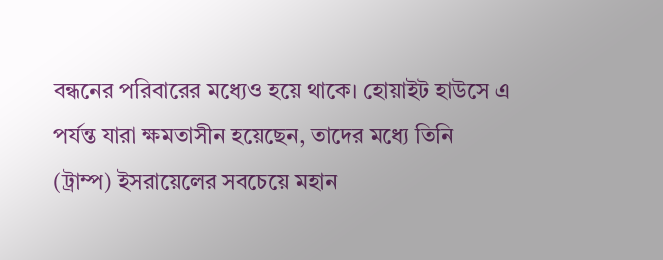বন্ধনের পরিবারের মধ্যেও হয়ে থাকে। হোয়াইট হাউসে এ পর্যন্ত যারা ক্ষমতাসীন হয়েছেন, তাদের মধ্যে তিনি (ট্রাম্প) ইসরায়েলের সবচেয়ে মহান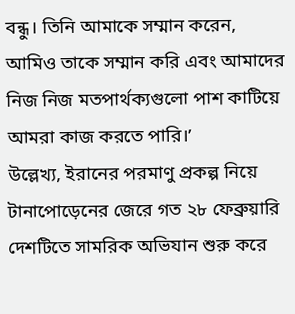বন্ধু। তিনি আমাকে সম্মান করেন, আমিও তাকে সম্মান করি এবং আমাদের নিজ নিজ মতপার্থক্যগুলো পাশ কাটিয়ে আমরা কাজ করতে পারি।’
উল্লেখ্য, ইরানের পরমাণু প্রকল্প নিয়ে টানাপোড়েনের জেরে গত ২৮ ফেব্রুয়ারি দেশটিতে সামরিক অভিযান শুরু করে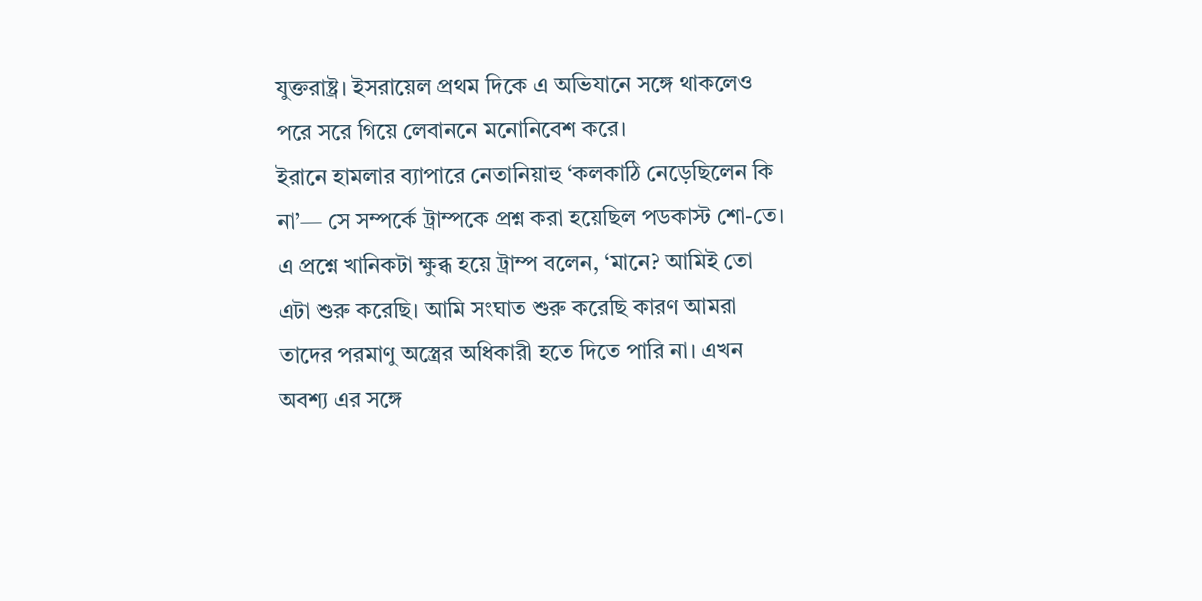যুক্তরাষ্ট্র। ইসরায়েল প্রথম দিকে এ অভিযানে সঙ্গে থাকলেও পরে সরে গিয়ে লেবাননে মনোনিবেশ করে।
ইরানে হামলার ব্যাপারে নেতানিয়াহু ‘কলকাঠি নেড়েছিলেন কি না’— সে সম্পর্কে ট্রাম্পকে প্রশ্ন করা হয়েছিল পডকাস্ট শো-তে। এ প্রশ্নে খানিকটা ক্ষুব্ধ হয়ে ট্রাম্প বলেন, ‘মানে? আমিই তো এটা শুরু করেছি। আমি সংঘাত শুরু করেছি কারণ আমরা তাদের পরমাণু অস্ত্রের অধিকারী হতে দিতে পারি না। এখন অবশ্য এর সঙ্গে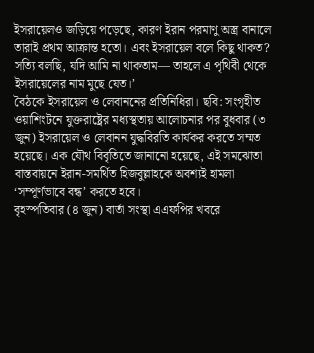ইসরায়েলও জড়িয়ে পড়েছে, কারণ ইরান পরমাণু অস্ত্র বানালে তারাই প্রথম আক্রান্ত হতো। এবং ইসরায়েল বলে কিছু থাকত? সত্যি বলছি, যদি আমি না থাকতাম— তাহলে এ পৃথিবী থেকে ইসরায়েলের নাম মুছে যেত।’
বৈঠকে ইসরায়েল ও লেবাননের প্রতিনিধিরা। ছবি: সংগৃহীত
ওয়াশিংটনে যুক্তরাষ্ট্রের মধ্যস্থতায় আলোচনার পর বুধবার (৩ জুন) ইসরায়েল ও লেবানন যুদ্ধবিরতি কার্যকর করতে সম্মত হয়েছে। এক যৌথ বিবৃতিতে জানানো হয়েছে, এই সমঝোতা বাস্তবায়নে ইরান-সমর্থিত হিজবুল্লাহকে অবশ্যই হামলা ‘সম্পূর্ণভাবে বন্ধ’ করতে হবে।
বৃহস্পতিবার (৪ জুন) বার্তা সংস্থা এএফপির খবরে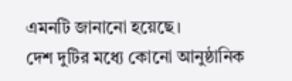এমনটি জানানো হয়েছে।
দেশ দুটির মধ্যে কোনো আনুষ্ঠানিক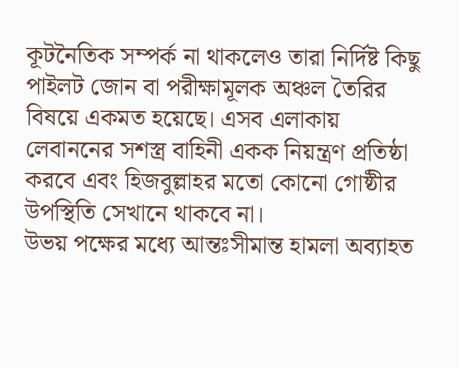কূটনৈতিক সম্পর্ক না থাকলেও তারা নির্দিষ্ট কিছু পাইলট জোন বা পরীক্ষামূলক অঞ্চল তৈরির বিষয়ে একমত হয়েছে। এসব এলাকায় লেবাননের সশস্ত্র বাহিনী একক নিয়ন্ত্রণ প্রতিষ্ঠা করবে এবং হিজবুল্লাহর মতো কোনো গোষ্ঠীর উপস্থিতি সেখানে থাকবে না।
উভয় পক্ষের মধ্যে আন্তঃসীমান্ত হামলা অব্যাহত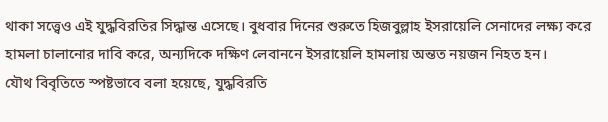থাকা সত্ত্বেও এই যুদ্ধবিরতির সিদ্ধান্ত এসেছে। বুধবার দিনের শুরুতে হিজবুল্লাহ ইসরায়েলি সেনাদের লক্ষ্য করে হামলা চালানোর দাবি করে, অন্যদিকে দক্ষিণ লেবাননে ইসরায়েলি হামলায় অন্তত নয়জন নিহত হন।
যৌথ বিবৃতিতে স্পষ্টভাবে বলা হয়েছে, যুদ্ধবিরতি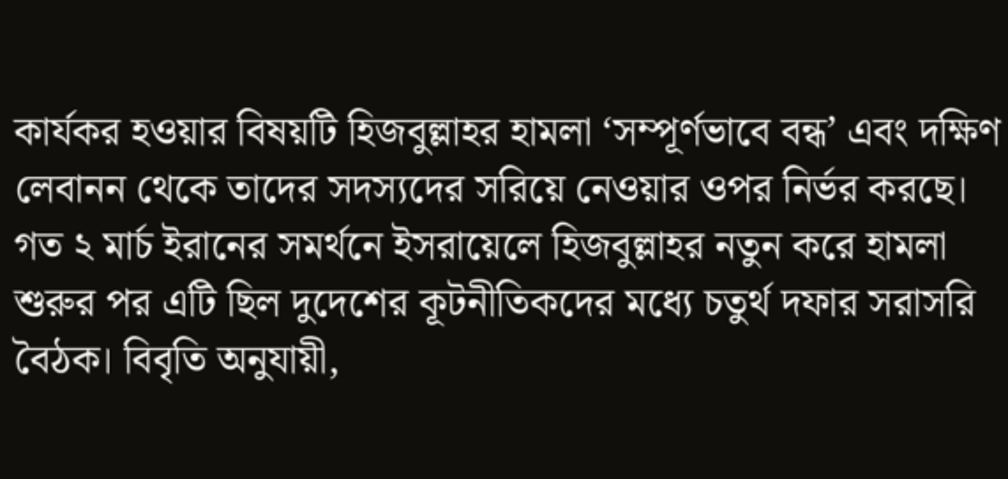কার্যকর হওয়ার বিষয়টি হিজবুল্লাহর হামলা ‘সম্পূর্ণভাবে বন্ধ’ এবং দক্ষিণ লেবানন থেকে তাদের সদস্যদের সরিয়ে নেওয়ার ওপর নির্ভর করছে।
গত ২ মার্চ ইরানের সমর্থনে ইসরায়েলে হিজবুল্লাহর নতুন করে হামলা শুরুর পর এটি ছিল দুদেশের কূটনীতিকদের মধ্যে চতুর্থ দফার সরাসরি বৈঠক। বিবৃতি অনুযায়ী,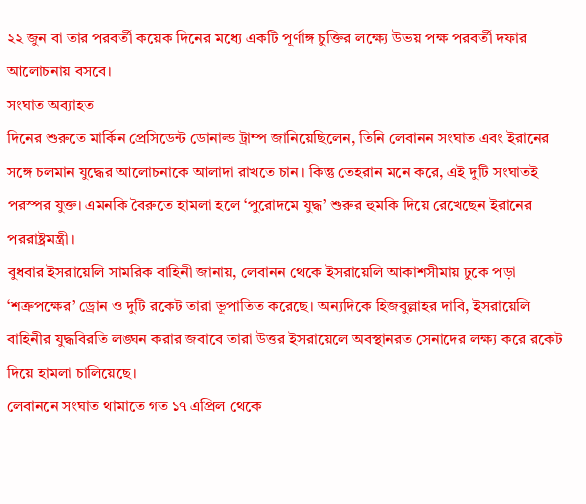২২ জুন বা তার পরবর্তী কয়েক দিনের মধ্যে একটি পূর্ণাঙ্গ চুক্তির লক্ষ্যে উভয় পক্ষ পরবর্তী দফার আলোচনায় বসবে।
সংঘাত অব্যাহত
দিনের শুরুতে মার্কিন প্রেসিডেন্ট ডোনাল্ড ট্রাম্প জানিয়েছিলেন, তিনি লেবানন সংঘাত এবং ইরানের সঙ্গে চলমান যুদ্ধের আলোচনাকে আলাদা রাখতে চান। কিন্তু তেহরান মনে করে, এই দুটি সংঘাতই পরস্পর যুক্ত। এমনকি বৈরুতে হামলা হলে ‘পুরোদমে যুদ্ধ’ শুরুর হুমকি দিয়ে রেখেছেন ইরানের পররাষ্ট্রমন্ত্রী।
বুধবার ইসরায়েলি সামরিক বাহিনী জানায়, লেবানন থেকে ইসরায়েলি আকাশসীমায় ঢুকে পড়া ‘শত্রুপক্ষের’ ড্রোন ও দুটি রকেট তারা ভূপাতিত করেছে। অন্যদিকে হিজবুল্লাহর দাবি, ইসরায়েলি বাহিনীর যুদ্ধবিরতি লঙ্ঘন করার জবাবে তারা উত্তর ইসরায়েলে অবস্থানরত সেনাদের লক্ষ্য করে রকেট দিয়ে হামলা চালিয়েছে।
লেবাননে সংঘাত থামাতে গত ১৭ এপ্রিল থেকে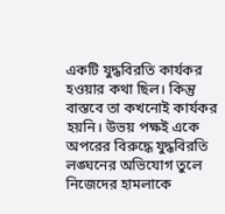একটি যুদ্ধবিরতি কার্যকর হওয়ার কথা ছিল। কিন্তু বাস্তবে তা কখনোই কার্যকর হয়নি। উভয় পক্ষই একে অপরের বিরুদ্ধে যুদ্ধবিরতি লঙ্ঘনের অভিযোগ তুলে নিজেদের হামলাকে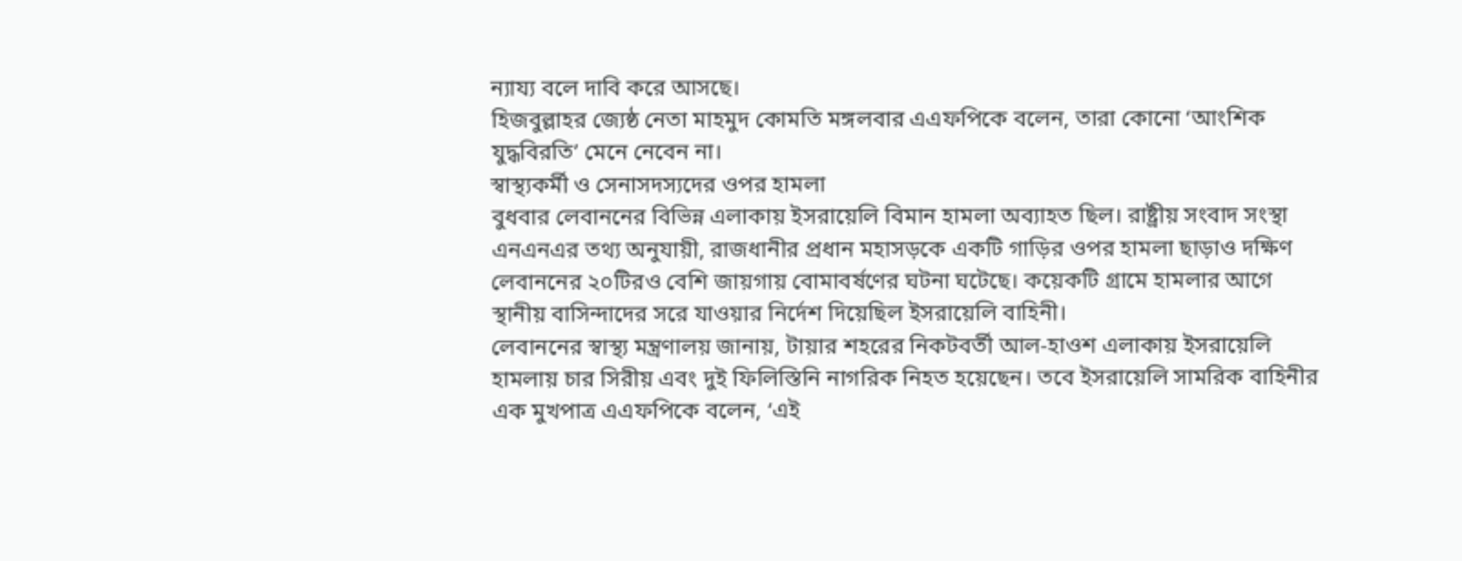ন্যায্য বলে দাবি করে আসছে।
হিজবুল্লাহর জ্যেষ্ঠ নেতা মাহমুদ কোমতি মঙ্গলবার এএফপিকে বলেন, তারা কোনো ‘আংশিক যুদ্ধবিরতি’ মেনে নেবেন না।
স্বাস্থ্যকর্মী ও সেনাসদস্যদের ওপর হামলা
বুধবার লেবাননের বিভিন্ন এলাকায় ইসরায়েলি বিমান হামলা অব্যাহত ছিল। রাষ্ট্রীয় সংবাদ সংস্থা এনএনএর তথ্য অনুযায়ী, রাজধানীর প্রধান মহাসড়কে একটি গাড়ির ওপর হামলা ছাড়াও দক্ষিণ লেবাননের ২০টিরও বেশি জায়গায় বোমাবর্ষণের ঘটনা ঘটেছে। কয়েকটি গ্রামে হামলার আগে স্থানীয় বাসিন্দাদের সরে যাওয়ার নির্দেশ দিয়েছিল ইসরায়েলি বাহিনী।
লেবাননের স্বাস্থ্য মন্ত্রণালয় জানায়, টায়ার শহরের নিকটবর্তী আল-হাওশ এলাকায় ইসরায়েলি হামলায় চার সিরীয় এবং দুই ফিলিস্তিনি নাগরিক নিহত হয়েছেন। তবে ইসরায়েলি সামরিক বাহিনীর এক মুখপাত্র এএফপিকে বলেন, ‘এই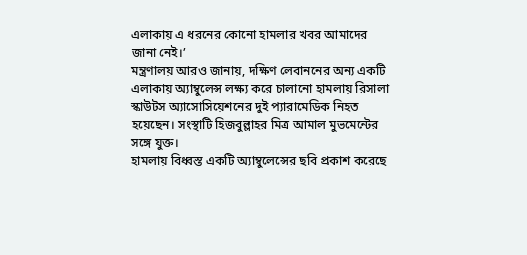এলাকায় এ ধরনের কোনো হামলার খবর আমাদের জানা নেই।’
মন্ত্রণালয় আরও জানায়, দক্ষিণ লেবাননের অন্য একটি এলাকায় অ্যাম্বুলেন্স লক্ষ্য করে চালানো হামলায় রিসালা স্কাউটস অ্যাসোসিয়েশনের দুই প্যারামেডিক নিহত হয়েছেন। সংস্থাটি হিজবুল্লাহর মিত্র আমাল মুভমেন্টের সঙ্গে যুক্ত।
হামলায় বিধ্বস্ত একটি অ্যাম্বুলেন্সের ছবি প্রকাশ করেছে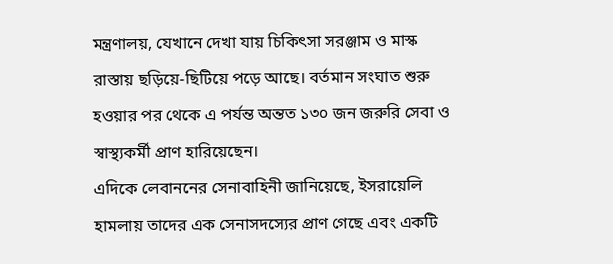মন্ত্রণালয়, যেখানে দেখা যায় চিকিৎসা সরঞ্জাম ও মাস্ক রাস্তায় ছড়িয়ে-ছিটিয়ে পড়ে আছে। বর্তমান সংঘাত শুরু হওয়ার পর থেকে এ পর্যন্ত অন্তত ১৩০ জন জরুরি সেবা ও স্বাস্থ্যকর্মী প্রাণ হারিয়েছেন।
এদিকে লেবাননের সেনাবাহিনী জানিয়েছে, ইসরায়েলি হামলায় তাদের এক সেনাসদস্যের প্রাণ গেছে এবং একটি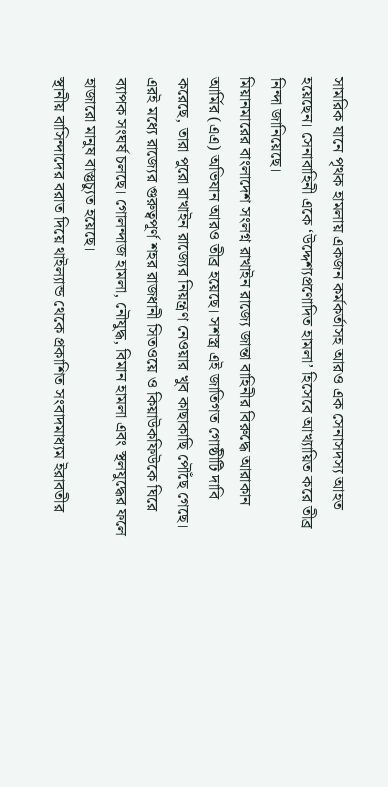সামরিক যানে পৃথক হামলায় একজন কর্মকর্তাসহ আরও এক সেনাসদস্য আহত হয়েছেন। সেনাবাহিনী একে ‘উদ্দেশ্যপ্রণোদিত হামলা’ হিসেবে আখ্যায়িত করে তীব্র নিন্দা জানিয়েছে।
মিয়ানমারের বাংলাদেশ সংলগ্ন রাখাইন রাজ্যে জান্তা বাহিনীর বিরুদ্ধে আরাকান আর্মির (এএ) অভিযান আরও তীব্র হয়েছে। সশস্ত্র এই জাতিগত গোষ্ঠীটি দাবি করেছে, তারা পুরো রাখাইন রাজ্যের নিয়ন্ত্রণ নেওয়ার খুব কাছাকাছি পৌঁছে গেছে। এরই মধ্যে রাজ্যের গুরুত্বপূর্ণ শহর রাজধানী সিতওয়ে ও কিয়াউকফিউকে ঘিরে ব্যাপক সংঘর্ষ চলছে। গোলন্দাজ হামলা, নৌযুদ্ধ, বিমান হামলা এবং স্থলযুদ্ধের ফলে হাজারো মানুষ বাস্তুচ্যুত হয়েছে।
স্থানীয় বাসিন্দাদের বরাত দিয়ে থাইল্যান্ড থেকে প্রকাশিত সংবাদমাধ্যম ইরাবতীর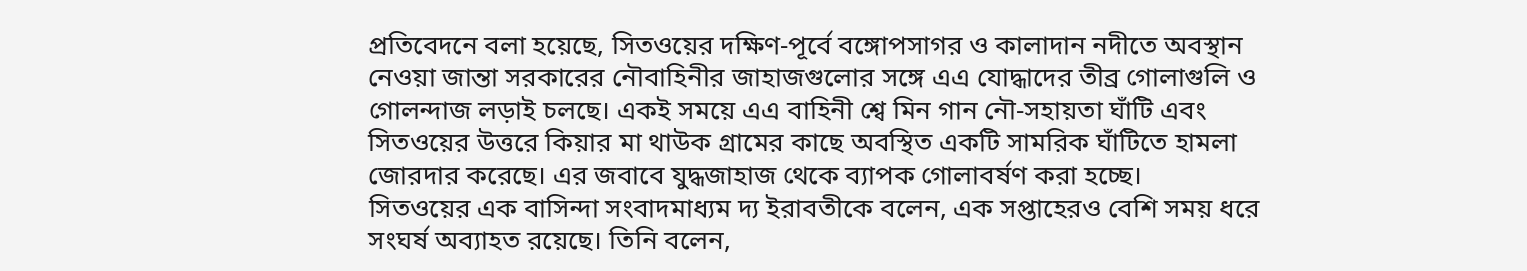প্রতিবেদনে বলা হয়েছে, সিতওয়ের দক্ষিণ-পূর্বে বঙ্গোপসাগর ও কালাদান নদীতে অবস্থান নেওয়া জান্তা সরকারের নৌবাহিনীর জাহাজগুলোর সঙ্গে এএ যোদ্ধাদের তীব্র গোলাগুলি ও গোলন্দাজ লড়াই চলছে। একই সময়ে এএ বাহিনী শ্বে মিন গান নৌ-সহায়তা ঘাঁটি এবং সিতওয়ের উত্তরে কিয়ার মা থাউক গ্রামের কাছে অবস্থিত একটি সামরিক ঘাঁটিতে হামলা জোরদার করেছে। এর জবাবে যুদ্ধজাহাজ থেকে ব্যাপক গোলাবর্ষণ করা হচ্ছে।
সিতওয়ের এক বাসিন্দা সংবাদমাধ্যম দ্য ইরাবতীকে বলেন, এক সপ্তাহেরও বেশি সময় ধরে সংঘর্ষ অব্যাহত রয়েছে। তিনি বলেন,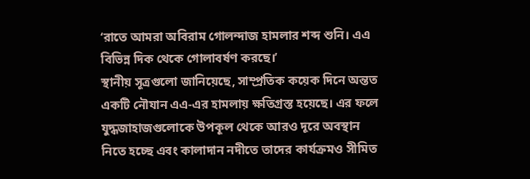‘রাতে আমরা অবিরাম গোলন্দাজ হামলার শব্দ শুনি। এএ বিভিন্ন দিক থেকে গোলাবর্ষণ করছে।’
স্থানীয় সূত্রগুলো জানিয়েছে, সাম্প্রতিক কয়েক দিনে অন্তত একটি নৌযান এএ-এর হামলায় ক্ষতিগ্রস্ত হয়েছে। এর ফলে যুদ্ধজাহাজগুলোকে উপকূল থেকে আরও দূরে অবস্থান নিতে হচ্ছে এবং কালাদান নদীতে তাদের কার্যক্রমও সীমিত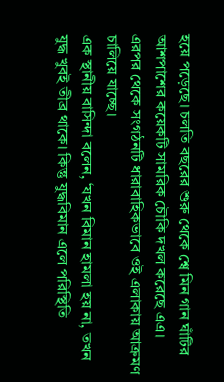হয়ে পড়েছে। চলতি বছরের শুরু থেকে শ্বে মিন গান ঘাঁটির আশপাশের কয়েকটি সামরিক চৌকি দখল করেছে এএ। এরপর থেকে সংগঠনটি ধারাবাহিকভাবে ওই এলাকায় আক্রমণ চালিয়ে যাচ্ছে।
এক স্থানীয় বাসিন্দা বলেন, ‘যখন বিমান হামলা হয় না, তখন যুদ্ধ খুবই তীব্র থাকে। কিন্তু যুদ্ধবিমান এলে পরিস্থিতি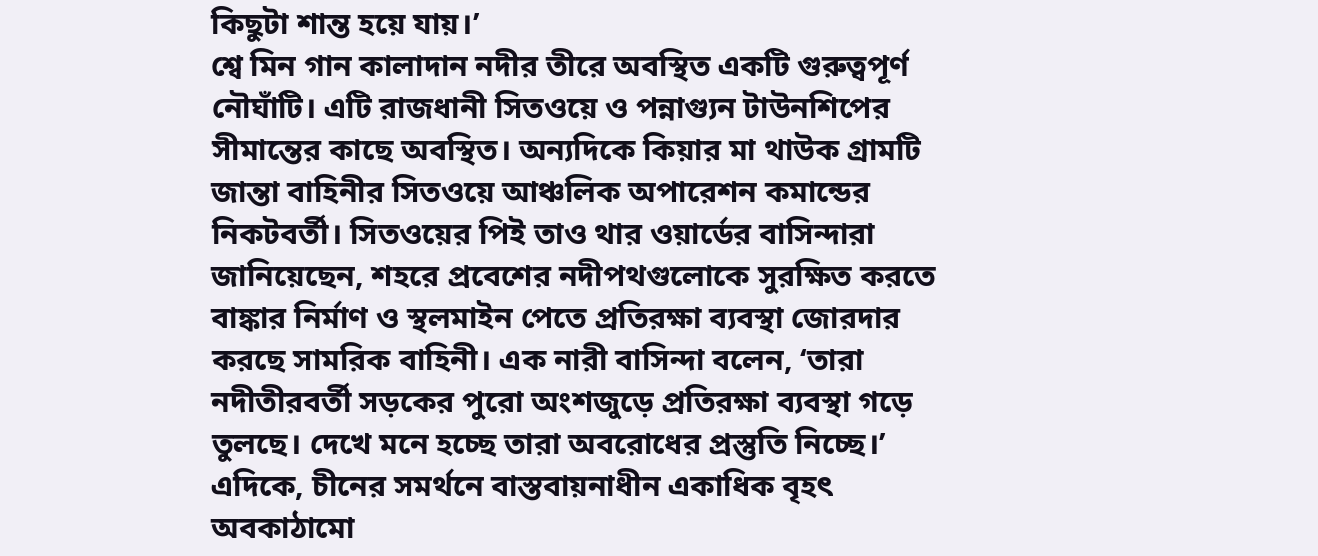কিছুটা শান্ত হয়ে যায়।’
শ্বে মিন গান কালাদান নদীর তীরে অবস্থিত একটি গুরুত্বপূর্ণ নৌঘাঁটি। এটি রাজধানী সিতওয়ে ও পন্নাগ্যুন টাউনশিপের সীমান্তের কাছে অবস্থিত। অন্যদিকে কিয়ার মা থাউক গ্রামটি জান্তা বাহিনীর সিতওয়ে আঞ্চলিক অপারেশন কমান্ডের নিকটবর্তী। সিতওয়ের পিই তাও থার ওয়ার্ডের বাসিন্দারা জানিয়েছেন, শহরে প্রবেশের নদীপথগুলোকে সুরক্ষিত করতে বাঙ্কার নির্মাণ ও স্থলমাইন পেতে প্রতিরক্ষা ব্যবস্থা জোরদার করছে সামরিক বাহিনী। এক নারী বাসিন্দা বলেন, ‘তারা নদীতীরবর্তী সড়কের পুরো অংশজুড়ে প্রতিরক্ষা ব্যবস্থা গড়ে তুলছে। দেখে মনে হচ্ছে তারা অবরোধের প্রস্তুতি নিচ্ছে।’
এদিকে, চীনের সমর্থনে বাস্তবায়নাধীন একাধিক বৃহৎ অবকাঠামো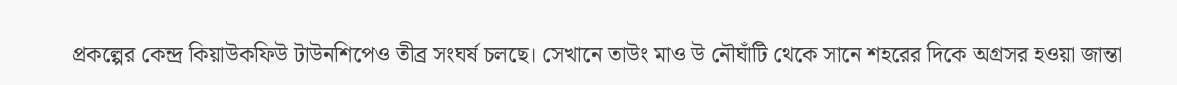প্রকল্পের কেন্দ্র কিয়াউকফিউ টাউনশিপেও তীব্র সংঘর্ষ চলছে। সেখানে তাউং মাও উ নৌঘাঁটি থেকে সানে শহরের দিকে অগ্রসর হওয়া জান্তা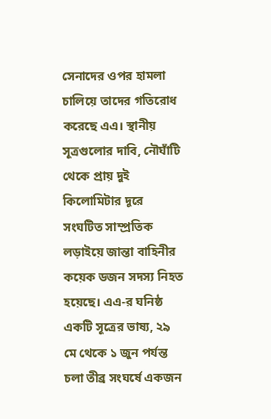সেনাদের ওপর হামলা চালিয়ে তাদের গতিরোধ করেছে এএ। স্থানীয় সূত্রগুলোর দাবি, নৌঘাঁটি থেকে প্রায় দুই কিলোমিটার দূরে সংঘটিত সাম্প্রতিক লড়াইয়ে জান্তা বাহিনীর কয়েক ডজন সদস্য নিহত হয়েছে। এএ-র ঘনিষ্ঠ একটি সূত্রের ভাষ্য, ২৯ মে থেকে ১ জুন পর্যন্ত চলা তীব্র সংঘর্ষে একজন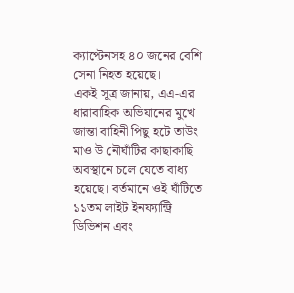ক্যাপ্টেনসহ ৪০ জনের বেশি সেনা নিহত হয়েছে।
একই সূত্র জানায়, এএ-এর ধারাবাহিক অভিযানের মুখে জান্তা বাহিনী পিছু হটে তাউং মাও উ নৌঘাঁটির কাছাকাছি অবস্থানে চলে যেতে বাধ্য হয়েছে। বর্তমানে ওই ঘাঁটিতে ১১তম লাইট ইনফ্যান্ট্রি ডিভিশন এবং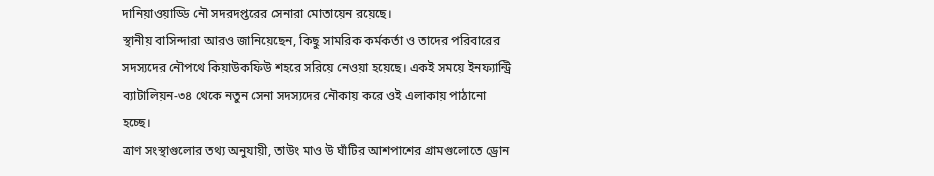দানিয়াওয়াড্ডি নৌ সদরদপ্তরের সেনারা মোতায়েন রয়েছে।
স্থানীয় বাসিন্দারা আরও জানিয়েছেন, কিছু সামরিক কর্মকর্তা ও তাদের পরিবারের সদস্যদের নৌপথে কিয়াউকফিউ শহরে সরিয়ে নেওয়া হয়েছে। একই সময়ে ইনফ্যান্ট্রি ব্যাটালিয়ন-৩৪ থেকে নতুন সেনা সদস্যদের নৌকায় করে ওই এলাকায় পাঠানো হচ্ছে।
ত্রাণ সংস্থাগুলোর তথ্য অনুযায়ী, তাউং মাও উ ঘাঁটির আশপাশের গ্রামগুলোতে ড্রোন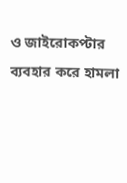ও জাইরোকপ্টার ব্যবহার করে হামলা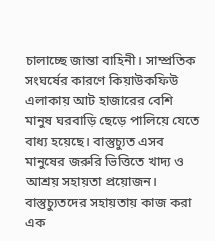চালাচ্ছে জান্তা বাহিনী। সাম্প্রতিক সংঘর্ষের কারণে কিয়াউকফিউ এলাকায় আট হাজারের বেশি মানুষ ঘরবাড়ি ছেড়ে পালিয়ে যেতে বাধ্য হয়েছে। বাস্তুচ্যুত এসব মানুষের জরুরি ভিত্তিতে খাদ্য ও আশ্রয় সহায়তা প্রয়োজন।
বাস্তুচ্যুতদের সহায়তায় কাজ করা এক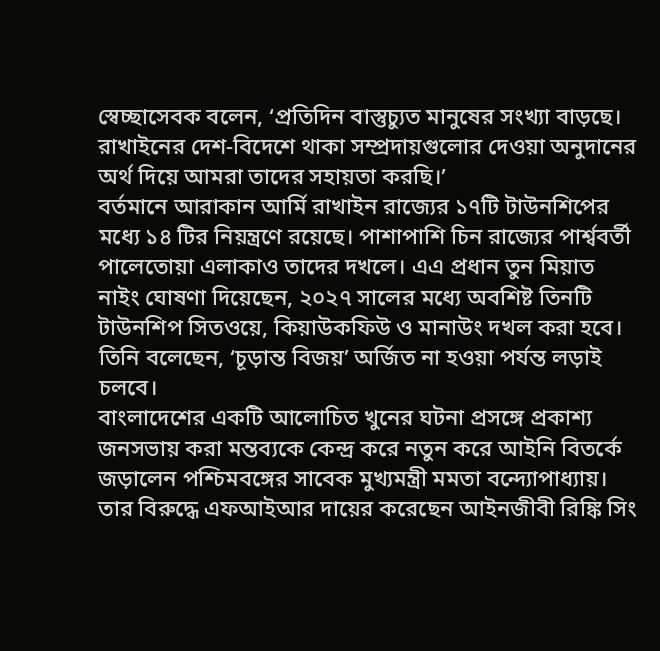স্বেচ্ছাসেবক বলেন, ‘প্রতিদিন বাস্তুচ্যুত মানুষের সংখ্যা বাড়ছে। রাখাইনের দেশ-বিদেশে থাকা সম্প্রদায়গুলোর দেওয়া অনুদানের অর্থ দিয়ে আমরা তাদের সহায়তা করছি।’
বর্তমানে আরাকান আর্মি রাখাইন রাজ্যের ১৭টি টাউনশিপের মধ্যে ১৪ টির নিয়ন্ত্রণে রয়েছে। পাশাপাশি চিন রাজ্যের পার্শ্ববর্তী পালেতোয়া এলাকাও তাদের দখলে। এএ প্রধান তুন মিয়াত নাইং ঘোষণা দিয়েছেন, ২০২৭ সালের মধ্যে অবশিষ্ট তিনটি টাউনশিপ সিতওয়ে, কিয়াউকফিউ ও মানাউং দখল করা হবে। তিনি বলেছেন, ‘চূড়ান্ত বিজয়’ অর্জিত না হওয়া পর্যন্ত লড়াই চলবে।
বাংলাদেশের একটি আলোচিত খুনের ঘটনা প্রসঙ্গে প্রকাশ্য জনসভায় করা মন্তব্যকে কেন্দ্র করে নতুন করে আইনি বিতর্কে জড়ালেন পশ্চিমবঙ্গের সাবেক মুখ্যমন্ত্রী মমতা বন্দ্যোপাধ্যায়। তার বিরুদ্ধে এফআইআর দায়ের করেছেন আইনজীবী রিঙ্কি সিং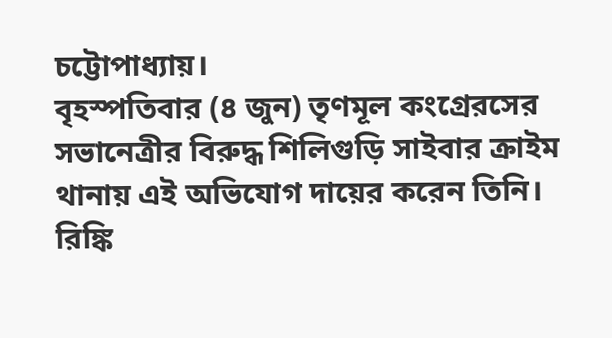চট্টোপাধ্যায়।
বৃহস্পতিবার (৪ জুন) তৃণমূল কংগ্রেরসের সভানেত্রীর বিরুদ্ধ শিলিগুড়ি সাইবার ক্রাইম থানায় এই অভিযোগ দায়ের করেন তিনি।
রিঙ্কি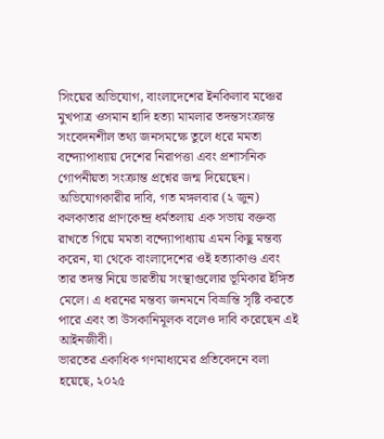সিংয়ের অভিযোগ, বাংলাদেশের ইনকিলাব মঞ্চের মুখপাত্র ওসমান হাদি হত্যা মামলার তদন্তসংক্রান্ত সংবেদনশীল তথ্য জনসমক্ষে তুলে ধরে মমতা বন্দ্যোপাধ্যায় দেশের নিরাপত্তা এবং প্রশাসনিক গোপনীয়তা সংক্রান্ত প্রশ্নের জন্ম দিয়েছেন।
অভিযোগকারীর দাবি, গত মঙ্গলবার (২ জুন) কলকাতার প্রাণকেন্দ্র ধর্মতলায় এক সভায় বক্তব্য রাখতে গিয়ে মমতা বন্দ্যোপাধ্যায় এমন কিছু মন্তব্য করেন, যা থেকে বাংলাদেশের ওই হত্যাকাণ্ড এবং তার তদন্ত নিয়ে ভারতীয় সংস্থাগুলোর ভূমিকার ইঙ্গিত মেলে। এ ধরনের মন্তব্য জনমনে বিভ্রান্তি সৃষ্টি করতে পারে এবং তা উসকানিমূলক বলেও দাবি করেছেন এই আইনজীবী।
ভারতের একাধিক গণমাধ্যমের প্রতিবেদনে বলা হয়েছে, ২০২৫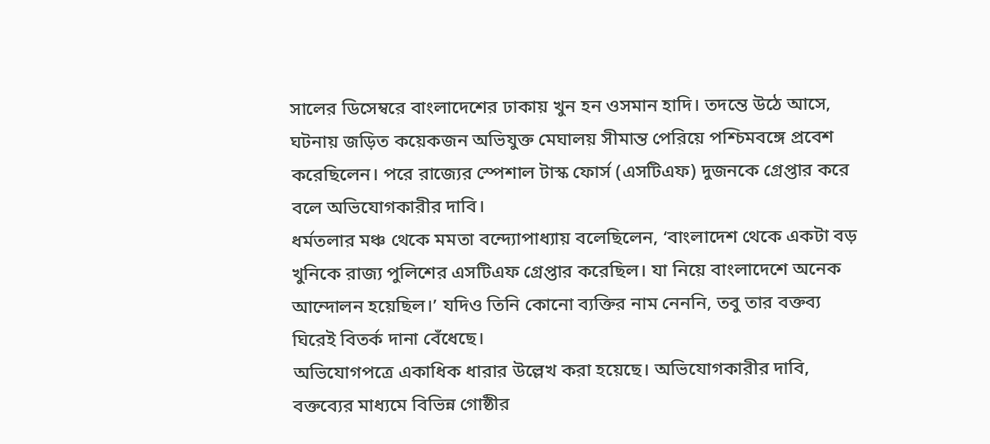সালের ডিসেম্বরে বাংলাদেশের ঢাকায় খুন হন ওসমান হাদি। তদন্তে উঠে আসে, ঘটনায় জড়িত কয়েকজন অভিযুক্ত মেঘালয় সীমান্ত পেরিয়ে পশ্চিমবঙ্গে প্রবেশ করেছিলেন। পরে রাজ্যের স্পেশাল টাস্ক ফোর্স (এসটিএফ) দুজনকে গ্রেপ্তার করে বলে অভিযোগকারীর দাবি।
ধর্মতলার মঞ্চ থেকে মমতা বন্দ্যোপাধ্যায় বলেছিলেন, ‘বাংলাদেশ থেকে একটা বড় খুনিকে রাজ্য পুলিশের এসটিএফ গ্রেপ্তার করেছিল। যা নিয়ে বাংলাদেশে অনেক আন্দোলন হয়েছিল।’ যদিও তিনি কোনো ব্যক্তির নাম নেননি, তবু তার বক্তব্য ঘিরেই বিতর্ক দানা বেঁধেছে।
অভিযোগপত্রে একাধিক ধারার উল্লেখ করা হয়েছে। অভিযোগকারীর দাবি, বক্তব্যের মাধ্যমে বিভিন্ন গোষ্ঠীর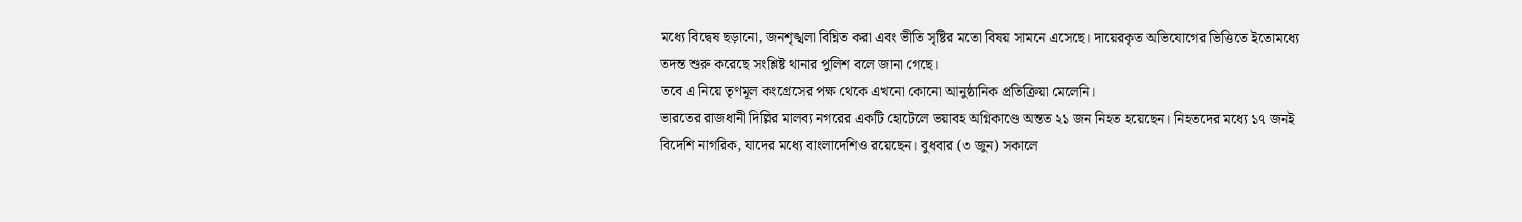মধ্যে বিদ্বেষ ছড়ানো, জনশৃঙ্খলা বিঘ্নিত করা এবং ভীতি সৃষ্টির মতো বিষয় সামনে এসেছে। দায়েরকৃত অভিযোগের ভিত্তিতে ইতোমধ্যে তদন্ত শুরু করেছে সংশ্লিষ্ট থানার পুলিশ বলে জানা গেছে।
তবে এ নিয়ে তৃণমূল কংগ্রেসের পক্ষ থেকে এখনো কোনো আনুষ্ঠানিক প্রতিক্রিয়া মেলেনি।
ভারতের রাজধানী দিল্লির মালব্য নগরের একটি হোটেলে ভয়াবহ অগ্নিকাণ্ডে অন্তত ২১ জন নিহত হয়েছেন। নিহতদের মধ্যে ১৭ জনই বিদেশি নাগরিক, যাদের মধ্যে বাংলাদেশিও রয়েছেন। বুধবার (৩ জুন) সকালে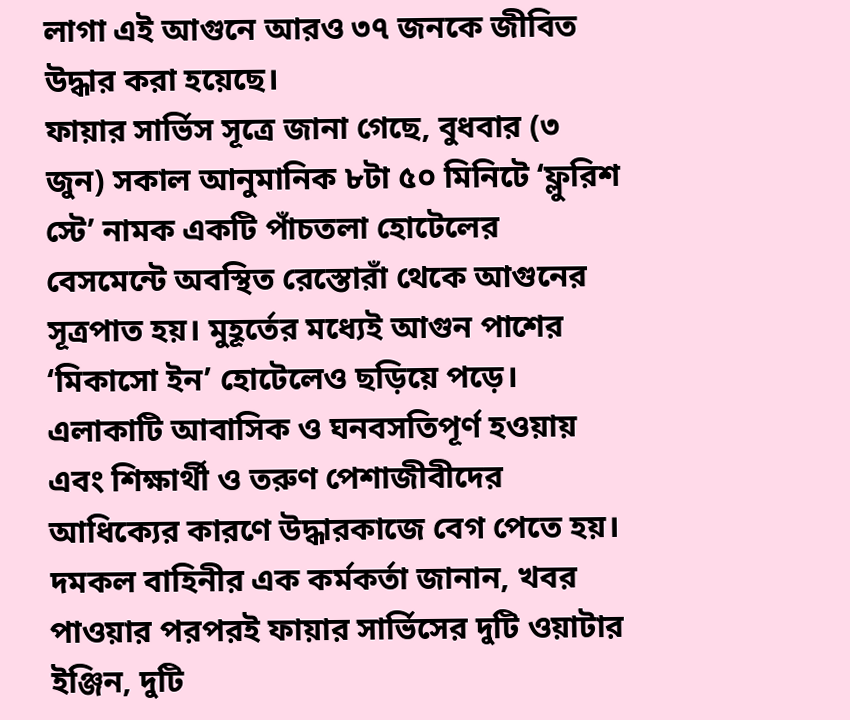লাগা এই আগুনে আরও ৩৭ জনকে জীবিত উদ্ধার করা হয়েছে।
ফায়ার সার্ভিস সূত্রে জানা গেছে, বুধবার (৩ জুন) সকাল আনুমানিক ৮টা ৫০ মিনিটে ‘ফ্লুরিশ স্টে’ নামক একটি পাঁচতলা হোটেলের বেসমেন্টে অবস্থিত রেস্তোরাঁ থেকে আগুনের সূত্রপাত হয়। মুহূর্তের মধ্যেই আগুন পাশের ‘মিকাসো ইন’ হোটেলেও ছড়িয়ে পড়ে। এলাকাটি আবাসিক ও ঘনবসতিপূর্ণ হওয়ায় এবং শিক্ষার্থী ও তরুণ পেশাজীবীদের আধিক্যের কারণে উদ্ধারকাজে বেগ পেতে হয়।
দমকল বাহিনীর এক কর্মকর্তা জানান, খবর পাওয়ার পরপরই ফায়ার সার্ভিসের দুটি ওয়াটার ইঞ্জিন, দুটি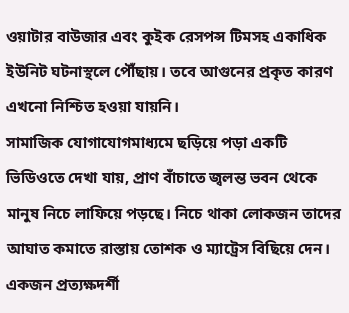ওয়াটার বাউজার এবং কুইক রেসপন্স টিমসহ একাধিক ইউনিট ঘটনাস্থলে পৌঁছায়। তবে আগুনের প্রকৃত কারণ এখনো নিশ্চিত হওয়া যায়নি।
সামাজিক যোগাযোগমাধ্যমে ছড়িয়ে পড়া একটি ভিডিওতে দেখা যায়, প্রাণ বাঁচাতে জ্বলন্ত ভবন থেকে মানুষ নিচে লাফিয়ে পড়ছে। নিচে থাকা লোকজন তাদের আঘাত কমাতে রাস্তায় তোশক ও ম্যাট্রেস বিছিয়ে দেন। একজন প্রত্যক্ষদর্শী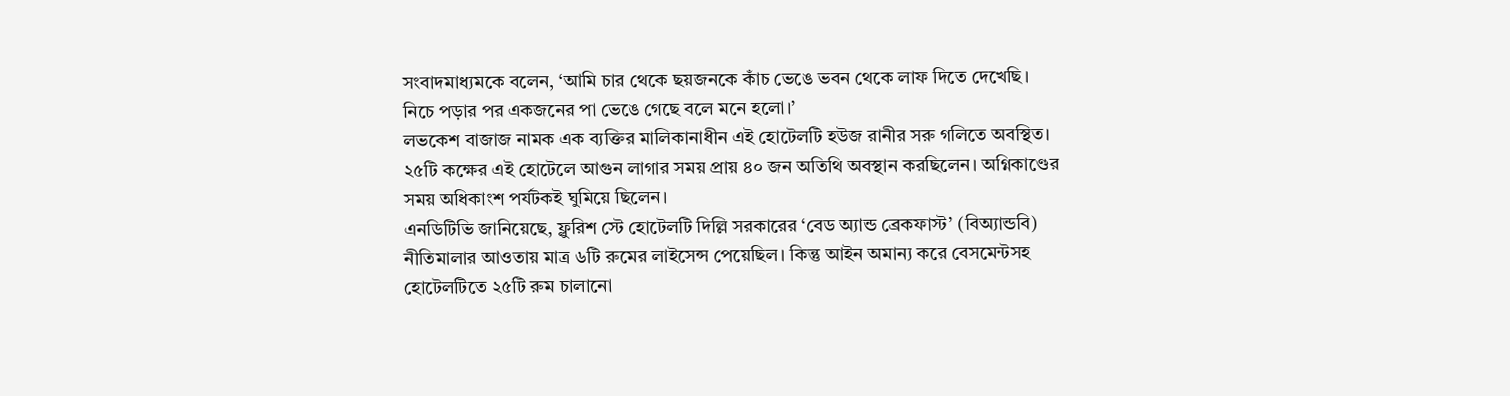সংবাদমাধ্যমকে বলেন, ‘আমি চার থেকে ছয়জনকে কাঁচ ভেঙে ভবন থেকে লাফ দিতে দেখেছি। নিচে পড়ার পর একজনের পা ভেঙে গেছে বলে মনে হলো।’
লভকেশ বাজাজ নামক এক ব্যক্তির মালিকানাধীন এই হোটেলটি হউজ রানীর সরু গলিতে অবস্থিত। ২৫টি কক্ষের এই হোটেলে আগুন লাগার সময় প্রায় ৪০ জন অতিথি অবস্থান করছিলেন। অগ্নিকাণ্ডের সময় অধিকাংশ পর্যটকই ঘুমিয়ে ছিলেন।
এনডিটিভি জানিয়েছে, ফ্লুরিশ স্টে হোটেলটি দিল্লি সরকারের ‘বেড অ্যান্ড ব্রেকফাস্ট’ (বিঅ্যান্ডবি) নীতিমালার আওতায় মাত্র ৬টি রুমের লাইসেন্স পেয়েছিল। কিন্তু আইন অমান্য করে বেসমেন্টসহ হোটেলটিতে ২৫টি রুম চালানো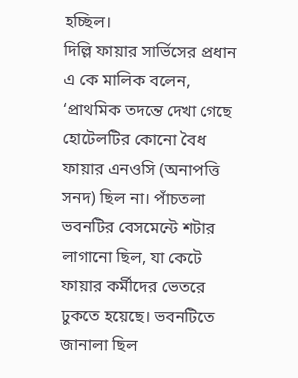হচ্ছিল।
দিল্লি ফায়ার সার্ভিসের প্রধান এ কে মালিক বলেন, ‘প্রাথমিক তদন্তে দেখা গেছে হোটেলটির কোনো বৈধ ফায়ার এনওসি (অনাপত্তি সনদ) ছিল না। পাঁচতলা ভবনটির বেসমেন্টে শটার লাগানো ছিল, যা কেটে ফায়ার কর্মীদের ভেতরে ঢুকতে হয়েছে। ভবনটিতে জানালা ছিল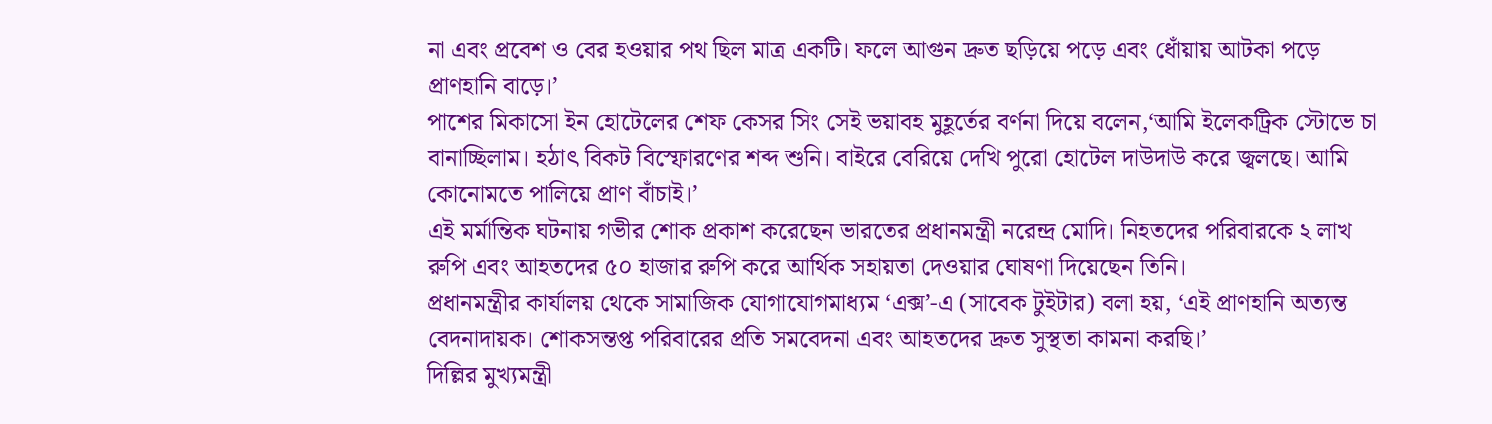না এবং প্রবেশ ও বের হওয়ার পথ ছিল মাত্র একটি। ফলে আগুন দ্রুত ছড়িয়ে পড়ে এবং ধোঁয়ায় আটকা পড়ে প্রাণহানি বাড়ে।’
পাশের মিকাসো ইন হোটেলের শেফ কেসর সিং সেই ভয়াবহ মুহূর্তের বর্ণনা দিয়ে বলেন,‘আমি ইলেকট্রিক স্টোভে চা বানাচ্ছিলাম। হঠাৎ বিকট বিস্ফোরণের শব্দ শুনি। বাইরে বেরিয়ে দেখি পুরো হোটেল দাউদাউ করে জ্বলছে। আমি কোনোমতে পালিয়ে প্রাণ বাঁচাই।’
এই মর্মান্তিক ঘটনায় গভীর শোক প্রকাশ করেছেন ভারতের প্রধানমন্ত্রী নরেন্দ্র মোদি। নিহতদের পরিবারকে ২ লাখ রুপি এবং আহতদের ৫০ হাজার রুপি করে আর্থিক সহায়তা দেওয়ার ঘোষণা দিয়েছেন তিনি।
প্রধানমন্ত্রীর কার্যালয় থেকে সামাজিক যোগাযোগমাধ্যম ‘এক্স’-এ (সাবেক টুইটার) বলা হয়, ‘এই প্রাণহানি অত্যন্ত বেদনাদায়ক। শোকসন্তপ্ত পরিবারের প্রতি সমবেদনা এবং আহতদের দ্রুত সুস্থতা কামনা করছি।’
দিল্লির মুখ্যমন্ত্রী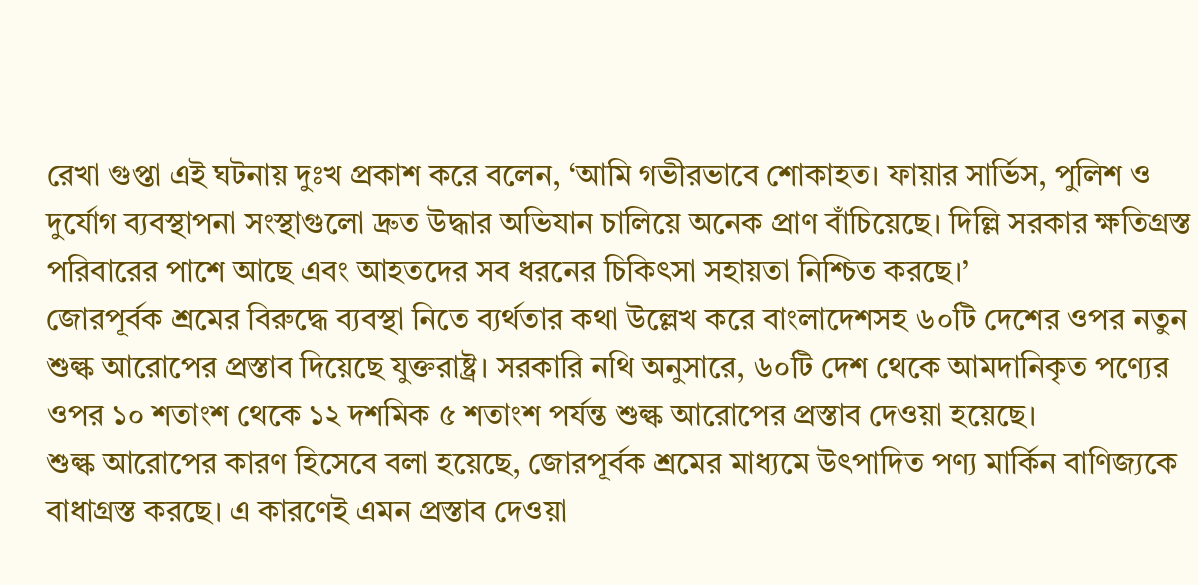রেখা গুপ্তা এই ঘটনায় দুঃখ প্রকাশ করে বলেন, ‘আমি গভীরভাবে শোকাহত। ফায়ার সার্ভিস, পুলিশ ও দুর্যোগ ব্যবস্থাপনা সংস্থাগুলো দ্রুত উদ্ধার অভিযান চালিয়ে অনেক প্রাণ বাঁচিয়েছে। দিল্লি সরকার ক্ষতিগ্রস্ত পরিবারের পাশে আছে এবং আহতদের সব ধরনের চিকিৎসা সহায়তা নিশ্চিত করছে।’
জোরপূর্বক শ্রমের বিরুদ্ধে ব্যবস্থা নিতে ব্যর্থতার কথা উল্লেখ করে বাংলাদেশসহ ৬০টি দেশের ওপর নতুন শুল্ক আরোপের প্রস্তাব দিয়েছে যুক্তরাষ্ট্র। সরকারি নথি অনুসারে, ৬০টি দেশ থেকে আমদানিকৃত পণ্যের ওপর ১০ শতাংশ থেকে ১২ দশমিক ৫ শতাংশ পর্যন্ত শুল্ক আরোপের প্রস্তাব দেওয়া হয়েছে।
শুল্ক আরোপের কারণ হিসেবে বলা হয়েছে, জোরপূর্বক শ্রমের মাধ্যমে উৎপাদিত পণ্য মার্কিন বাণিজ্যকে বাধাগ্রস্ত করছে। এ কারণেই এমন প্রস্তাব দেওয়া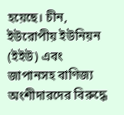হয়েছে। চীন, ইউরোপীয় ইউনিয়ন (ইইউ) এবং জাপানসহ বাণিজ্য অংশীদারদের বিরুদ্ধে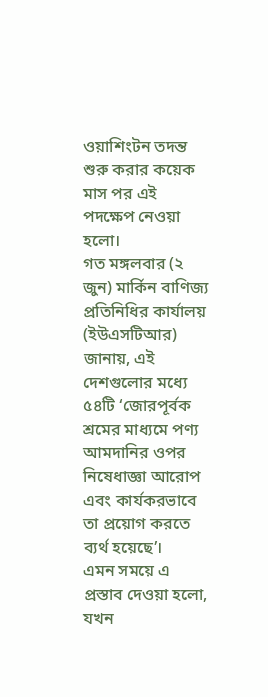ওয়াশিংটন তদন্ত শুরু করার কয়েক মাস পর এই পদক্ষেপ নেওয়া হলো।
গত মঙ্গলবার (২ জুন) মার্কিন বাণিজ্য প্রতিনিধির কার্যালয় (ইউএসটিআর) জানায়, এই দেশগুলোর মধ্যে ৫৪টি ‘জোরপূর্বক শ্রমের মাধ্যমে পণ্য আমদানির ওপর নিষেধাজ্ঞা আরোপ এবং কার্যকরভাবে তা প্রয়োগ করতে ব্যর্থ হয়েছে’।
এমন সময়ে এ প্রস্তাব দেওয়া হলো, যখন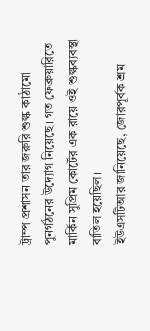ট্রাম্প প্রশাসন তার জরুরি শুল্ক কাঠামো পুনর্গঠনের উদ্যোগ নিয়েছে। গত ফেব্রুয়ারিতে মার্কিন সুপ্রিম কোর্টের এক রায়ে ওই শুল্কব্যবস্থা বাতিল হয়েছিল।
ইউএসটিআর জানিয়েছে, জোরপূর্বক শ্রম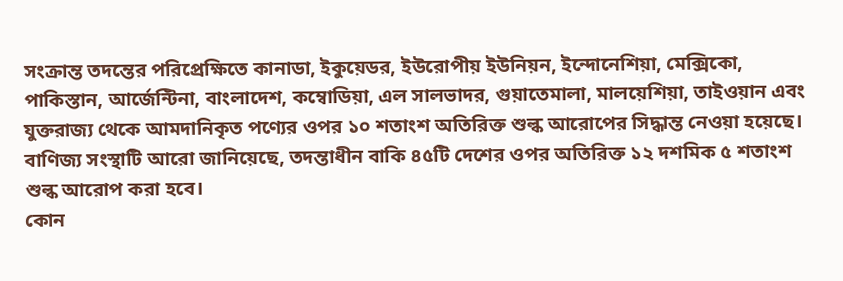সংক্রান্ত তদন্তের পরিপ্রেক্ষিতে কানাডা, ইকুয়েডর, ইউরোপীয় ইউনিয়ন, ইন্দোনেশিয়া, মেক্সিকো, পাকিস্তান, আর্জেন্টিনা, বাংলাদেশ, কম্বোডিয়া, এল সালভাদর, গুয়াতেমালা, মালয়েশিয়া, তাইওয়ান এবং যুক্তরাজ্য থেকে আমদানিকৃত পণ্যের ওপর ১০ শতাংশ অতিরিক্ত শুল্ক আরোপের সিদ্ধান্ত নেওয়া হয়েছে। বাণিজ্য সংস্থাটি আরো জানিয়েছে, তদন্তাধীন বাকি ৪৫টি দেশের ওপর অতিরিক্ত ১২ দশমিক ৫ শতাংশ শুল্ক আরোপ করা হবে।
কোন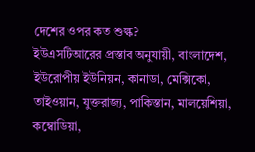দেশের ওপর কত শুল্ক?
ইউএসটিআরের প্রস্তাব অনুযায়ী, বাংলাদেশ, ইউরোপীয় ইউনিয়ন, কানাডা, মেক্সিকো, তাইওয়ান, যুক্তরাজ্য, পাকিস্তান, মালয়েশিয়া, কম্বোডিয়া,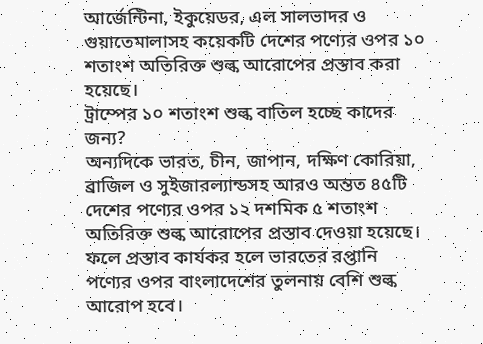আর্জেন্টিনা, ইকুয়েডর, এল সালভাদর ও গুয়াতেমালাসহ কয়েকটি দেশের পণ্যের ওপর ১০ শতাংশ অতিরিক্ত শুল্ক আরোপের প্রস্তাব করা হয়েছে।
ট্রাম্পের ১০ শতাংশ শুল্ক বাতিল হচ্ছে কাদের জন্য?
অন্যদিকে ভারত, চীন, জাপান, দক্ষিণ কোরিয়া, ব্রাজিল ও সুইজারল্যান্ডসহ আরও অন্তত ৪৫টি দেশের পণ্যের ওপর ১২ দশমিক ৫ শতাংশ অতিরিক্ত শুল্ক আরোপের প্রস্তাব দেওয়া হয়েছে। ফলে প্রস্তাব কার্যকর হলে ভারতের রপ্তানি পণ্যের ওপর বাংলাদেশের তুলনায় বেশি শুল্ক আরোপ হবে।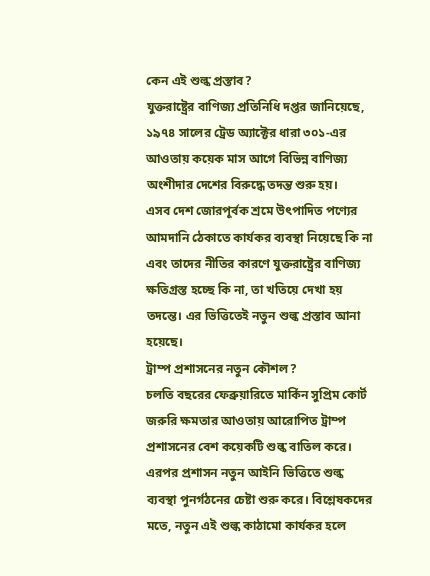কেন এই শুল্ক প্রস্তাব?
যুক্তরাষ্ট্রের বাণিজ্য প্রতিনিধি দপ্তর জানিয়েছে, ১৯৭৪ সালের ট্রেড অ্যাক্টের ধারা ৩০১-এর আওতায় কয়েক মাস আগে বিভিন্ন বাণিজ্য অংশীদার দেশের বিরুদ্ধে তদন্ত শুরু হয়।
এসব দেশ জোরপূর্বক শ্রমে উৎপাদিত পণ্যের আমদানি ঠেকাতে কার্যকর ব্যবস্থা নিয়েছে কি না এবং তাদের নীতির কারণে যুক্তরাষ্ট্রের বাণিজ্য ক্ষতিগ্রস্ত হচ্ছে কি না, তা খতিয়ে দেখা হয় তদন্তে। এর ভিত্তিতেই নতুন শুল্ক প্রস্তাব আনা হয়েছে।
ট্রাম্প প্রশাসনের নতুন কৌশল?
চলতি বছরের ফেব্রুয়ারিতে মার্কিন সুপ্রিম কোর্ট জরুরি ক্ষমতার আওতায় আরোপিত ট্রাম্প প্রশাসনের বেশ কয়েকটি শুল্ক বাতিল করে। এরপর প্রশাসন নতুন আইনি ভিত্তিতে শুল্ক ব্যবস্থা পুনর্গঠনের চেষ্টা শুরু করে। বিশ্লেষকদের মতে, নতুন এই শুল্ক কাঠামো কার্যকর হলে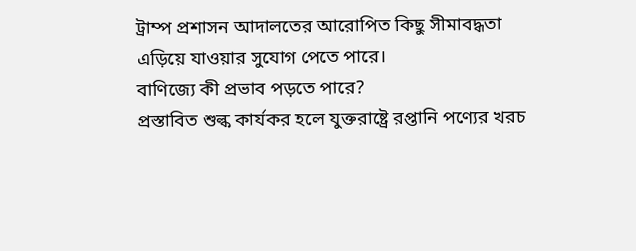ট্রাম্প প্রশাসন আদালতের আরোপিত কিছু সীমাবদ্ধতা এড়িয়ে যাওয়ার সুযোগ পেতে পারে।
বাণিজ্যে কী প্রভাব পড়তে পারে?
প্রস্তাবিত শুল্ক কার্যকর হলে যুক্তরাষ্ট্রে রপ্তানি পণ্যের খরচ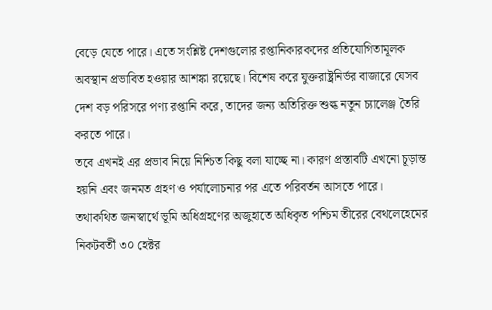বেড়ে যেতে পারে। এতে সংশ্লিষ্ট দেশগুলোর রপ্তানিকারকদের প্রতিযোগিতামূলক অবস্থান প্রভাবিত হওয়ার আশঙ্কা রয়েছে। বিশেষ করে যুক্তরাষ্ট্রনির্ভর বাজারে যেসব দেশ বড় পরিসরে পণ্য রপ্তানি করে, তাদের জন্য অতিরিক্ত শুল্ক নতুন চ্যালেঞ্জ তৈরি করতে পারে।
তবে এখনই এর প্রভাব নিয়ে নিশ্চিত কিছু বলা যাচ্ছে না। কারণ প্রস্তাবটি এখনো চূড়ান্ত হয়নি এবং জনমত গ্রহণ ও পর্যালোচনার পর এতে পরিবর্তন আসতে পারে।
তথাকথিত জনস্বার্থে ভূমি অধিগ্রহণের অজুহাতে অধিকৃত পশ্চিম তীরের বেথলেহেমের নিকটবর্তী ৩০ হেক্টর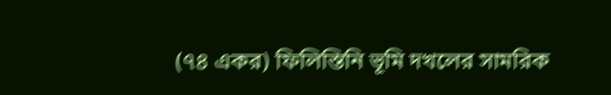(৭৪ একর) ফিলিস্তিনি ভূমি দখলের সামরিক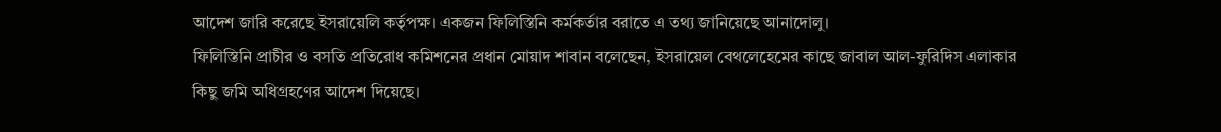আদেশ জারি করেছে ইসরায়েলি কর্তৃপক্ষ। একজন ফিলিস্তিনি কর্মকর্তার বরাতে এ তথ্য জানিয়েছে আনাদোলু।
ফিলিস্তিনি প্রাচীর ও বসতি প্রতিরোধ কমিশনের প্রধান মোয়াদ শাবান বলেছেন, ইসরায়েল বেথলেহেমের কাছে জাবাল আল-ফুরিদিস এলাকার কিছু জমি অধিগ্রহণের আদেশ দিয়েছে।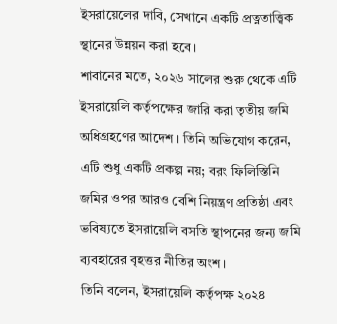ইসরায়েলের দাবি, সেখানে একটি প্রত্নতাত্ত্বিক স্থানের উন্নয়ন করা হবে।
শাবানের মতে, ২০২৬ সালের শুরু থেকে এটি ইসরায়েলি কর্তৃপক্ষের জারি করা তৃতীয় জমি অধিগ্রহণের আদেশ। তিনি অভিযোগ করেন, এটি শুধু একটি প্রকল্প নয়; বরং ফিলিস্তিনি জমির ওপর আরও বেশি নিয়ন্ত্রণ প্রতিষ্ঠা এবং ভবিষ্যতে ইসরায়েলি বসতি স্থাপনের জন্য জমি ব্যবহারের বৃহত্তর নীতির অংশ।
তিনি বলেন, ইসরায়েলি কর্তৃপক্ষ ২০২৪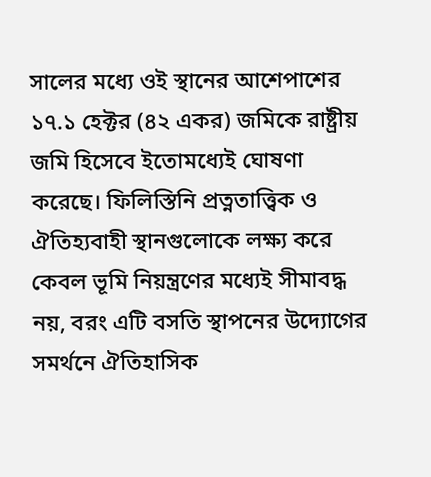সালের মধ্যে ওই স্থানের আশেপাশের ১৭.১ হেক্টর (৪২ একর) জমিকে রাষ্ট্রীয় জমি হিসেবে ইতোমধ্যেই ঘোষণা করেছে। ফিলিস্তিনি প্রত্নতাত্ত্বিক ও ঐতিহ্যবাহী স্থানগুলোকে লক্ষ্য করে কেবল ভূমি নিয়ন্ত্রণের মধ্যেই সীমাবদ্ধ নয়, বরং এটি বসতি স্থাপনের উদ্যোগের সমর্থনে ঐতিহাসিক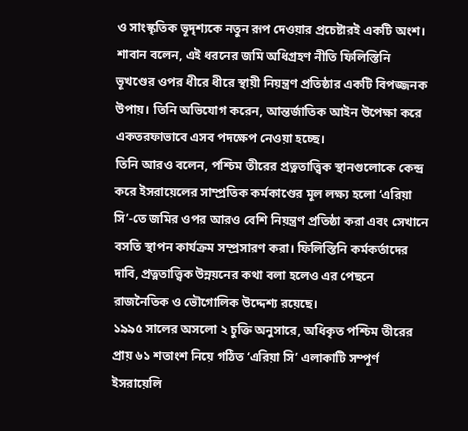ও সাংস্কৃতিক ভূদৃশ্যকে নতুন রূপ দেওয়ার প্রচেষ্টারই একটি অংশ।
শাবান বলেন, এই ধরনের জমি অধিগ্রহণ নীতি ফিলিস্তিনি ভূখণ্ডের ওপর ধীরে ধীরে স্থায়ী নিয়ন্ত্রণ প্রতিষ্ঠার একটি বিপজ্জনক উপায়। তিনি অভিযোগ করেন, আন্তর্জাতিক আইন উপেক্ষা করে একতরফাভাবে এসব পদক্ষেপ নেওয়া হচ্ছে।
তিনি আরও বলেন, পশ্চিম তীরের প্রত্নতাত্ত্বিক স্থানগুলোকে কেন্দ্র করে ইসরায়েলের সাম্প্রতিক কর্মকাণ্ডের মূল লক্ষ্য হলো ‘এরিয়া সি’-তে জমির ওপর আরও বেশি নিয়ন্ত্রণ প্রতিষ্ঠা করা এবং সেখানে বসতি স্থাপন কার্যক্রম সম্প্রসারণ করা। ফিলিস্তিনি কর্মকর্তাদের দাবি, প্রত্নতাত্ত্বিক উন্নয়নের কথা বলা হলেও এর পেছনে রাজনৈতিক ও ভৌগোলিক উদ্দেশ্য রয়েছে।
১৯৯৫ সালের অসলো ২ চুক্তি অনুসারে, অধিকৃত পশ্চিম তীরের প্রায় ৬১ শতাংশ নিয়ে গঠিত ‘এরিয়া সি’ এলাকাটি সম্পূর্ণ ইসরায়েলি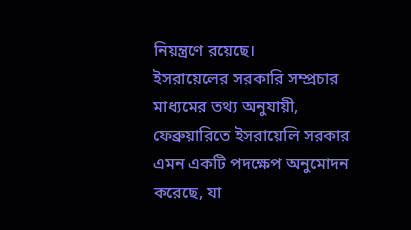নিয়ন্ত্রণে রয়েছে।
ইসরায়েলের সরকারি সম্প্রচার মাধ্যমের তথ্য অনুযায়ী, ফেব্রুয়ারিতে ইসরায়েলি সরকার এমন একটি পদক্ষেপ অনুমোদন করেছে, যা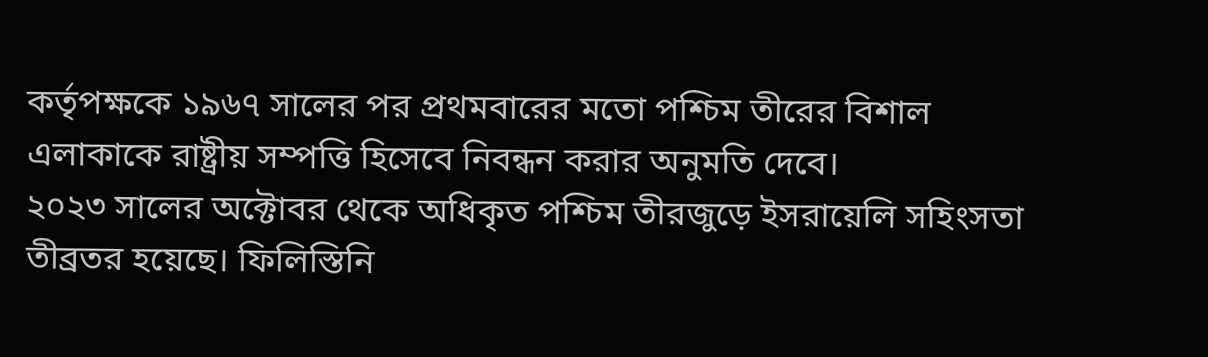কর্তৃপক্ষকে ১৯৬৭ সালের পর প্রথমবারের মতো পশ্চিম তীরের বিশাল এলাকাকে রাষ্ট্রীয় সম্পত্তি হিসেবে নিবন্ধন করার অনুমতি দেবে।
২০২৩ সালের অক্টোবর থেকে অধিকৃত পশ্চিম তীরজুড়ে ইসরায়েলি সহিংসতা তীব্রতর হয়েছে। ফিলিস্তিনি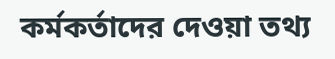কর্মকর্তাদের দেওয়া তথ্য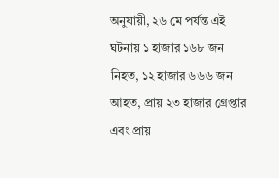অনুযায়ী, ২৬ মে পর্যন্ত এই ঘটনায় ১ হাজার ১৬৮ জন নিহত, ১২ হাজার ৬৬৬ জন আহত, প্রায় ২৩ হাজার গ্রেপ্তার এবং প্রায়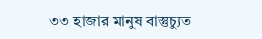৩৩ হাজার মানুষ বাস্তুচ্যুত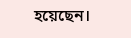হয়েছেন।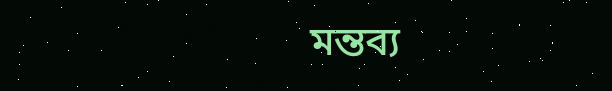মন্তব্য